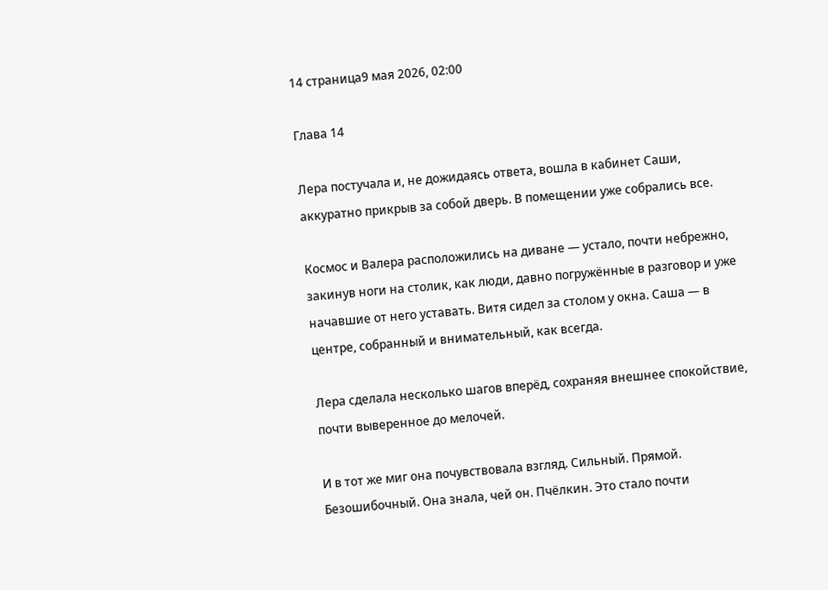14 страница9 мая 2026, 02:00

Глава 14

Лера постучала и, не дожидаясь ответа, вошла в кабинет Саши, аккуратно прикрыв за собой дверь. В помещении уже собрались все.

Космос и Валера расположились на диване — устало, почти небрежно, закинув ноги на столик, как люди, давно погружённые в разговор и уже начавшие от него уставать. Витя сидел за столом у окна. Саша — в центре, собранный и внимательный, как всегда.

Лера сделала несколько шагов вперёд, сохраняя внешнее спокойствие, почти выверенное до мелочей.

И в тот же миг она почувствовала взгляд. Сильный. Прямой. Безошибочный. Она знала, чей он. Пчёлкин. Это стало почти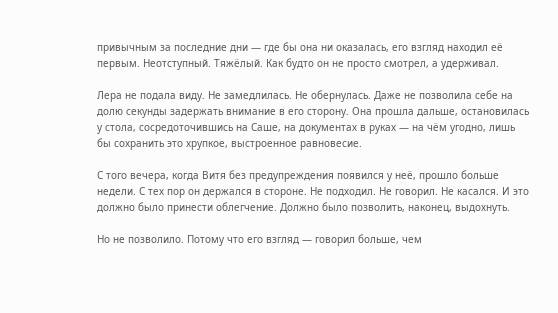привычным за последние дни — где бы она ни оказалась, его взгляд находил её первым. Неотступный. Тяжёлый. Как будто он не просто смотрел, а удерживал.

Лера не подала виду. Не замедлилась. Не обернулась. Даже не позволила себе на долю секунды задержать внимание в его сторону. Она прошла дальше, остановилась у стола, сосредоточившись на Саше, на документах в руках — на чём угодно, лишь бы сохранить это хрупкое, выстроенное равновесие.

С того вечера, когда Витя без предупреждения появился у неё, прошло больше недели. С тех пор он держался в стороне. Не подходил. Не говорил. Не касался. И это должно было принести облегчение. Должно было позволить, наконец, выдохнуть.

Но не позволило. Потому что его взгляд — говорил больше, чем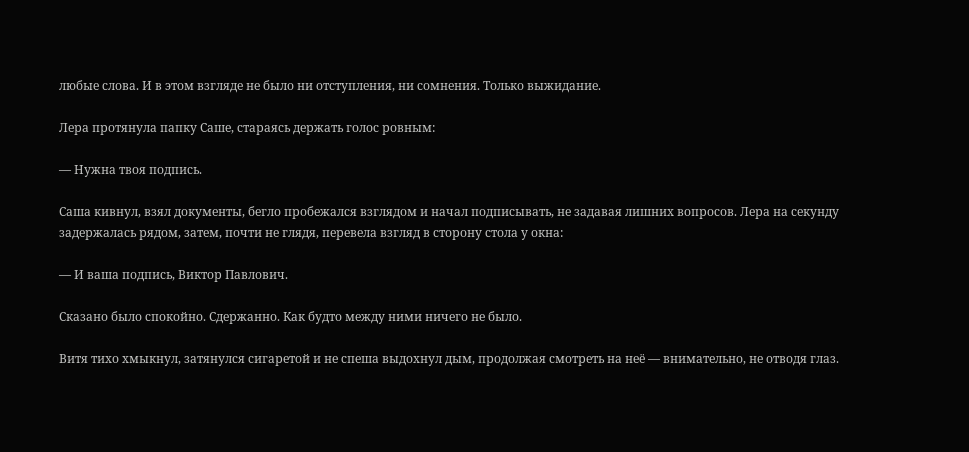любые слова. И в этом взгляде не было ни отступления, ни сомнения. Только выжидание.

Лера протянула папку Саше, стараясь держать голос ровным:

— Нужна твоя подпись.

Саша кивнул, взял документы, бегло пробежался взглядом и начал подписывать, не задавая лишних вопросов. Лера на секунду задержалась рядом, затем, почти не глядя, перевела взгляд в сторону стола у окна:

— И ваша подпись, Виктор Павлович.

Сказано было спокойно. Сдержанно. Как будто между ними ничего не было.

Витя тихо хмыкнул, затянулся сигаретой и не спеша выдохнул дым, продолжая смотреть на неё — внимательно, не отводя глаз.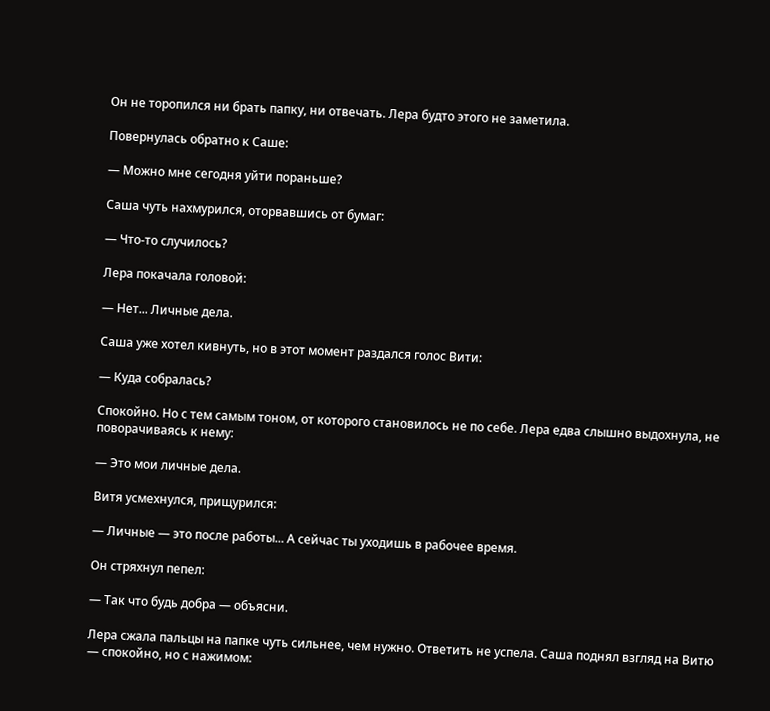Он не торопился ни брать папку, ни отвечать. Лера будто этого не заметила.

Повернулась обратно к Саше:

— Можно мне сегодня уйти пораньше?

Саша чуть нахмурился, оторвавшись от бумаг:

— Что-то случилось?

Лера покачала головой:

— Нет... Личные дела.

Саша уже хотел кивнуть, но в этот момент раздался голос Вити:

— Куда собралась?

Спокойно. Но с тем самым тоном, от которого становилось не по себе. Лера едва слышно выдохнула, не поворачиваясь к нему:

— Это мои личные дела.

Витя усмехнулся, прищурился:

— Личные — это после работы... А сейчас ты уходишь в рабочее время.

Он стряхнул пепел:

— Так что будь добра — объясни.

Лера сжала пальцы на папке чуть сильнее, чем нужно. Ответить не успела. Саша поднял взгляд на Витю — спокойно, но с нажимом: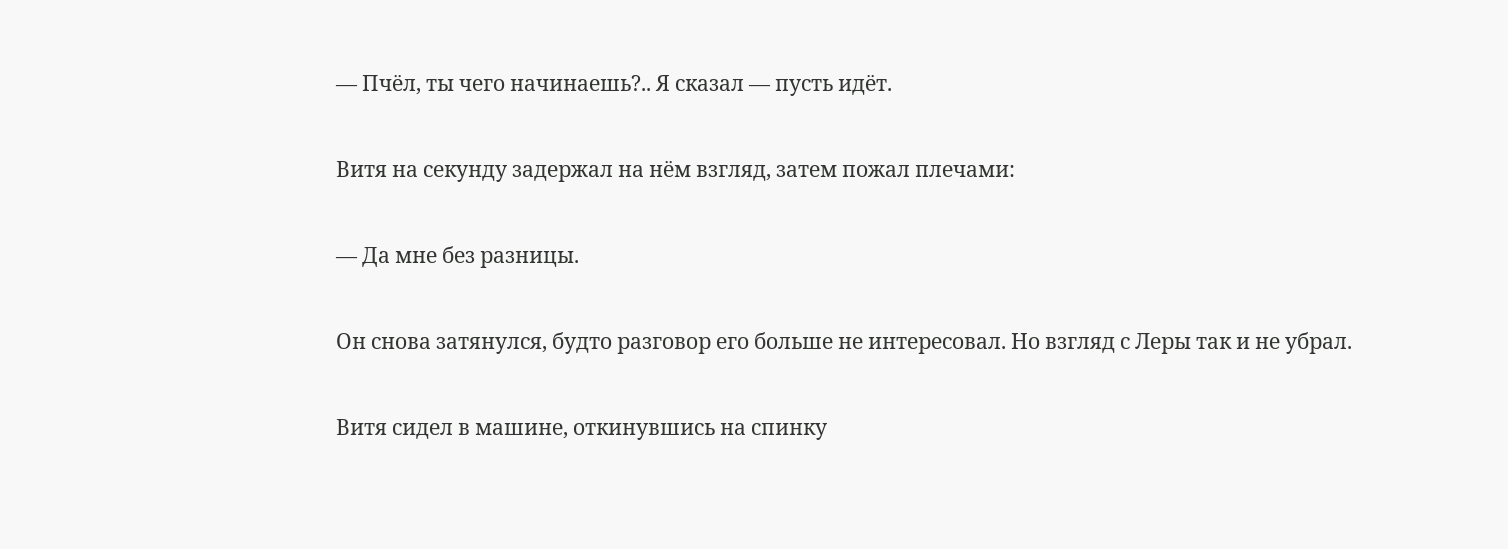— Пчёл, ты чего начинаешь?.. Я сказал — пусть идёт.

Витя на секунду задержал на нём взгляд, затем пожал плечами:

— Да мне без разницы.

Он снова затянулся, будто разговор его больше не интересовал. Но взгляд с Леры так и не убрал.

Витя сидел в машине, откинувшись на спинку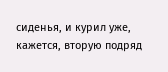сиденья, и курил уже, кажется, вторую подряд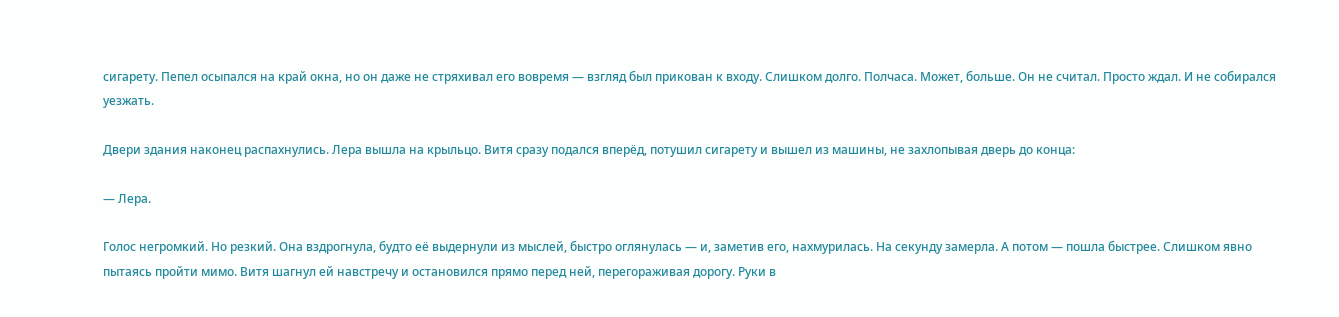сигарету. Пепел осыпался на край окна, но он даже не стряхивал его вовремя — взгляд был прикован к входу. Слишком долго. Полчаса. Может, больше. Он не считал. Просто ждал. И не собирался уезжать.

Двери здания наконец распахнулись. Лера вышла на крыльцо. Витя сразу подался вперёд, потушил сигарету и вышел из машины, не захлопывая дверь до конца:

— Лера.

Голос негромкий. Но резкий. Она вздрогнула, будто её выдернули из мыслей, быстро оглянулась — и, заметив его, нахмурилась. На секунду замерла. А потом — пошла быстрее. Слишком явно пытаясь пройти мимо. Витя шагнул ей навстречу и остановился прямо перед ней, перегораживая дорогу. Руки в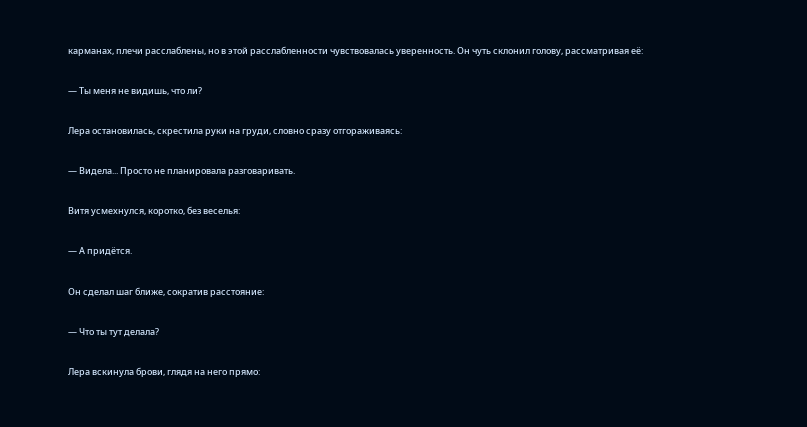карманах, плечи расслаблены, но в этой расслабленности чувствовалась уверенность. Он чуть склонил голову, рассматривая её:

— Ты меня не видишь, что ли?

Лера остановилась, скрестила руки на груди, словно сразу отгораживаясь:

— Видела... Просто не планировала разговаривать.

Витя усмехнулся, коротко, без веселья:

— А придётся.

Он сделал шаг ближе, сократив расстояние:

— Что ты тут делала?

Лера вскинула брови, глядя на него прямо: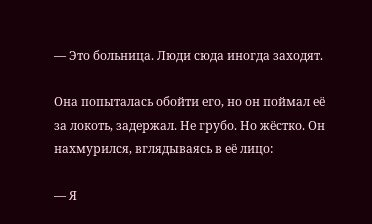— Это больница. Люди сюда иногда заходят.

Она попыталась обойти его, но он поймал её за локоть, задержал. Не грубо. Но жёстко. Он нахмурился, вглядываясь в её лицо:

— Я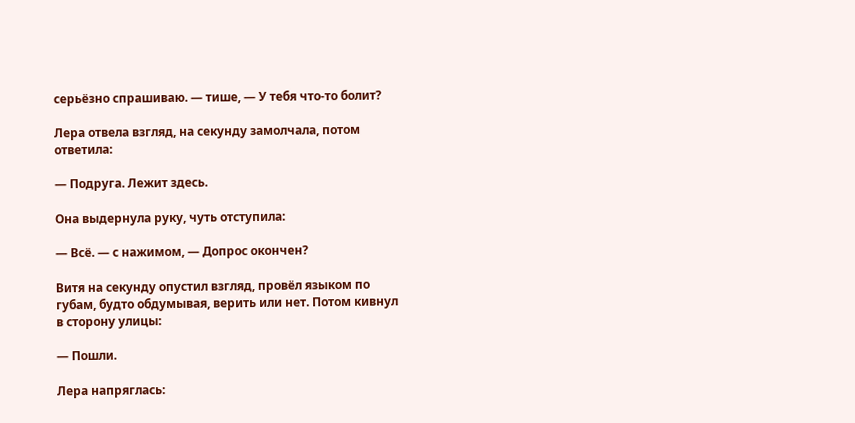серьёзно спрашиваю. — тише, — У тебя что-то болит?

Лера отвела взгляд, на секунду замолчала, потом ответила:

— Подруга. Лежит здесь.

Она выдернула руку, чуть отступила:

— Всё. — с нажимом, — Допрос окончен?

Витя на секунду опустил взгляд, провёл языком по губам, будто обдумывая, верить или нет. Потом кивнул в сторону улицы:

— Пошли.

Лера напряглась: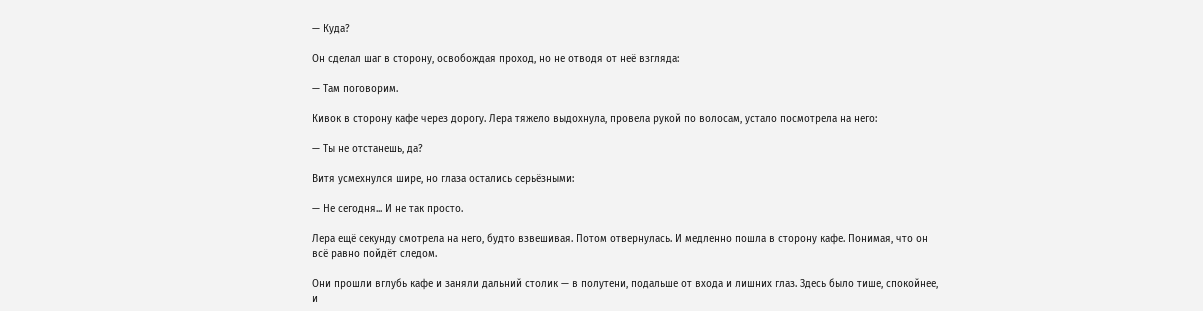— Куда?

Он сделал шаг в сторону, освобождая проход, но не отводя от неё взгляда:

— Там поговорим.

Кивок в сторону кафе через дорогу. Лера тяжело выдохнула, провела рукой по волосам, устало посмотрела на него:

— Ты не отстанешь, да?

Витя усмехнулся шире, но глаза остались серьёзными:

— Не сегодня... И не так просто.

Лера ещё секунду смотрела на него, будто взвешивая. Потом отвернулась. И медленно пошла в сторону кафе. Понимая, что он всё равно пойдёт следом.

Они прошли вглубь кафе и заняли дальний столик — в полутени, подальше от входа и лишних глаз. Здесь было тише, спокойнее, и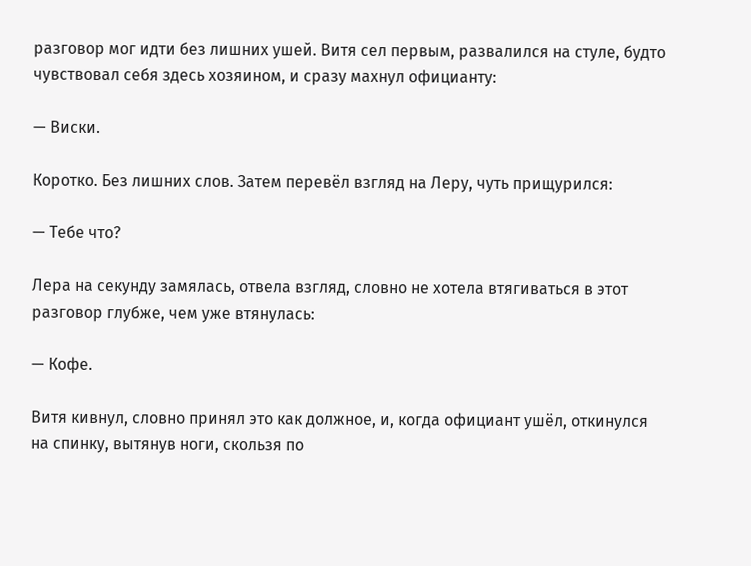разговор мог идти без лишних ушей. Витя сел первым, развалился на стуле, будто чувствовал себя здесь хозяином, и сразу махнул официанту:

— Виски.

Коротко. Без лишних слов. Затем перевёл взгляд на Леру, чуть прищурился:

— Тебе что?

Лера на секунду замялась, отвела взгляд, словно не хотела втягиваться в этот разговор глубже, чем уже втянулась:

— Кофе.

Витя кивнул, словно принял это как должное, и, когда официант ушёл, откинулся на спинку, вытянув ноги, скользя по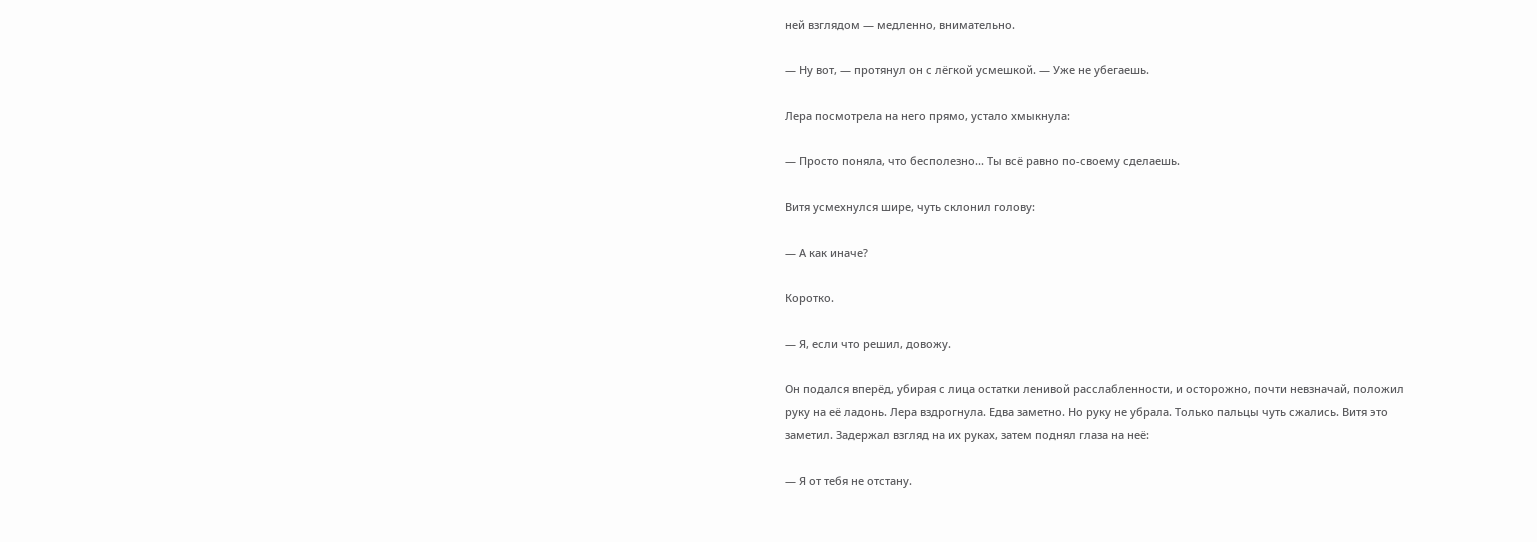ней взглядом — медленно, внимательно.

— Ну вот, — протянул он с лёгкой усмешкой. — Уже не убегаешь.

Лера посмотрела на него прямо, устало хмыкнула:

— Просто поняла, что бесполезно... Ты всё равно по-своему сделаешь.

Витя усмехнулся шире, чуть склонил голову:

— А как иначе?

Коротко.

— Я, если что решил, довожу.

Он подался вперёд, убирая с лица остатки ленивой расслабленности, и осторожно, почти невзначай, положил руку на её ладонь. Лера вздрогнула. Едва заметно. Но руку не убрала. Только пальцы чуть сжались. Витя это заметил. Задержал взгляд на их руках, затем поднял глаза на неё:

— Я от тебя не отстану.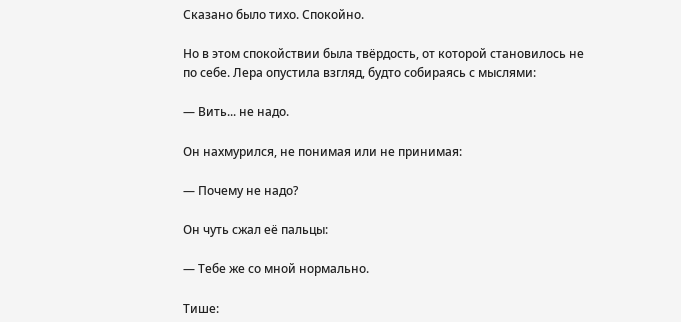Сказано было тихо. Спокойно.

Но в этом спокойствии была твёрдость, от которой становилось не по себе. Лера опустила взгляд, будто собираясь с мыслями:

— Вить... не надо.

Он нахмурился, не понимая или не принимая:

— Почему не надо?

Он чуть сжал её пальцы:

— Тебе же со мной нормально.

Тише: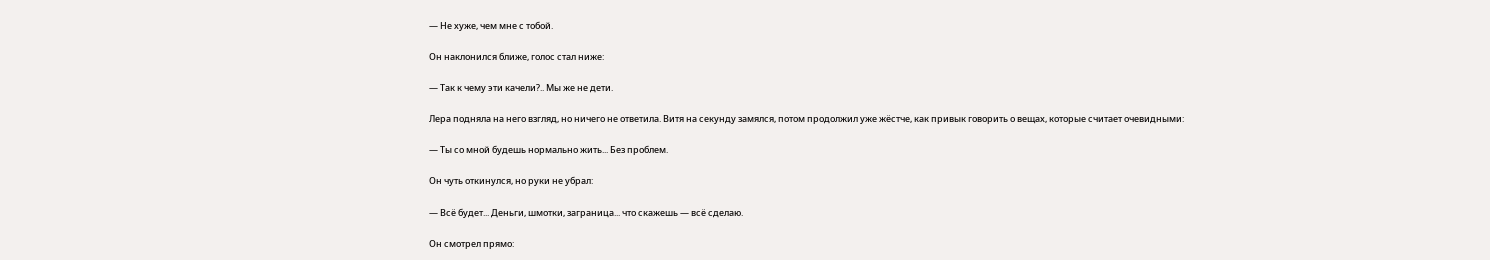— Не хуже, чем мне с тобой.

Он наклонился ближе, голос стал ниже:

— Так к чему эти качели?.. Мы же не дети.

Лера подняла на него взгляд, но ничего не ответила. Витя на секунду замялся, потом продолжил уже жёстче, как привык говорить о вещах, которые считает очевидными:

— Ты со мной будешь нормально жить... Без проблем.

Он чуть откинулся, но руки не убрал:

— Всё будет... Деньги, шмотки, заграница... что скажешь — всё сделаю.

Он смотрел прямо: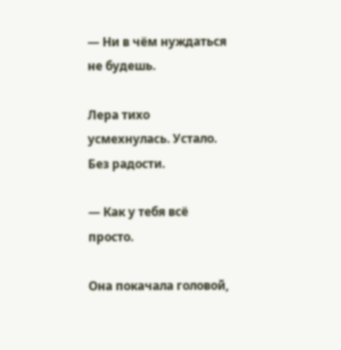— Ни в чём нуждаться не будешь.

Лера тихо усмехнулась. Устало. Без радости.

— Как у тебя всё просто.

Она покачала головой,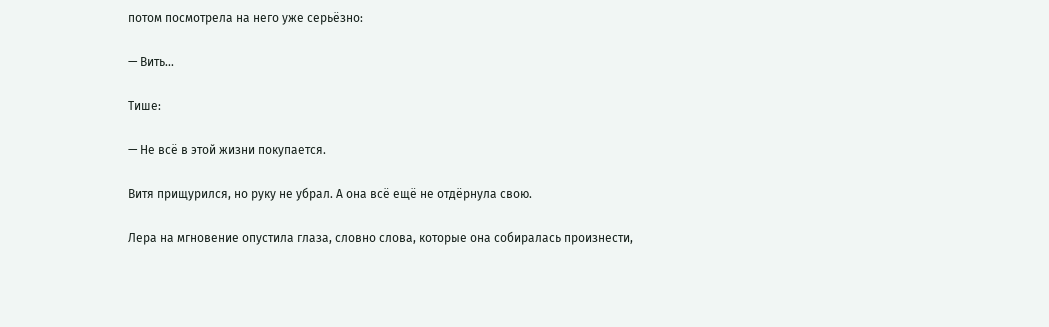потом посмотрела на него уже серьёзно:

— Вить...

Тише:

— Не всё в этой жизни покупается.

Витя прищурился, но руку не убрал. А она всё ещё не отдёрнула свою.

Лера на мгновение опустила глаза, словно слова, которые она собиралась произнести,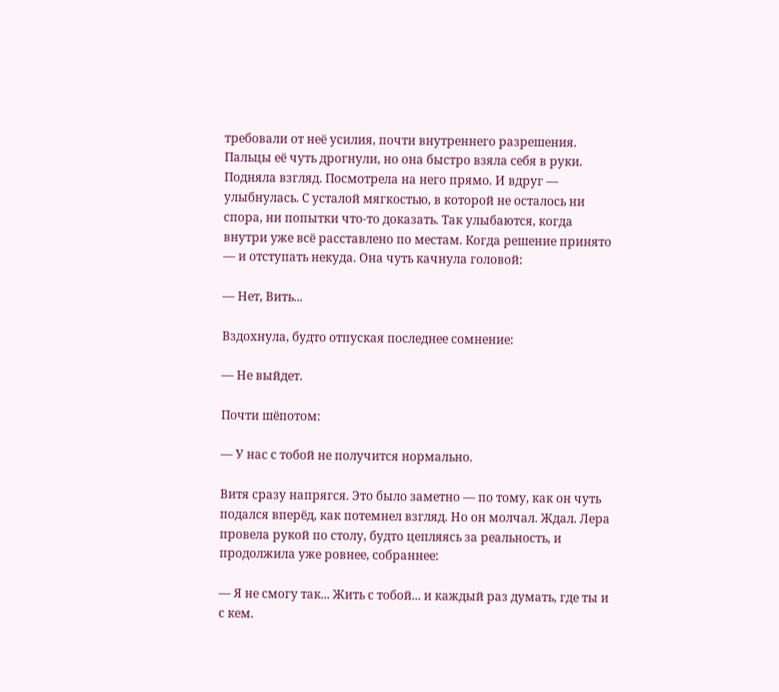требовали от неё усилия, почти внутреннего разрешения. Пальцы её чуть дрогнули, но она быстро взяла себя в руки. Подняла взгляд. Посмотрела на него прямо. И вдруг — улыбнулась. С усталой мягкостью, в которой не осталось ни спора, ни попытки что-то доказать. Так улыбаются, когда внутри уже всё расставлено по местам. Когда решение принято — и отступать некуда. Она чуть качнула головой:

— Нет, Вить...

Вздохнула, будто отпуская последнее сомнение:

— Не выйдет.

Почти шёпотом:

— У нас с тобой не получится нормально.

Витя сразу напрягся. Это было заметно — по тому, как он чуть подался вперёд, как потемнел взгляд. Но он молчал. Ждал. Лера провела рукой по столу, будто цепляясь за реальность, и продолжила уже ровнее, собраннее:

— Я не смогу так... Жить с тобой... и каждый раз думать, где ты и с кем.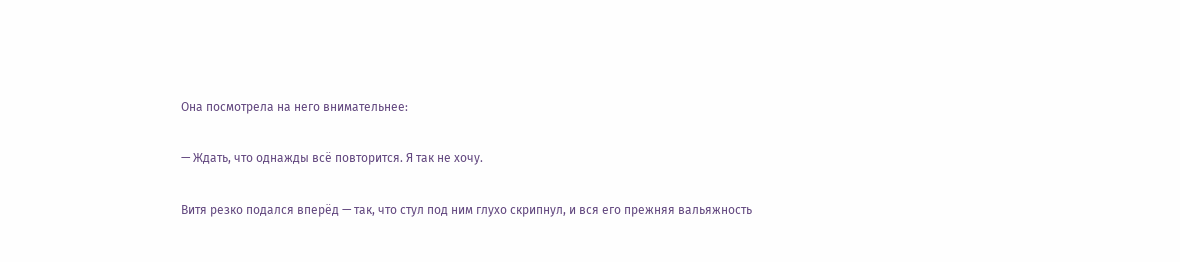Она посмотрела на него внимательнее:

— Ждать, что однажды всё повторится. Я так не хочу.

Витя резко подался вперёд — так, что стул под ним глухо скрипнул, и вся его прежняя вальяжность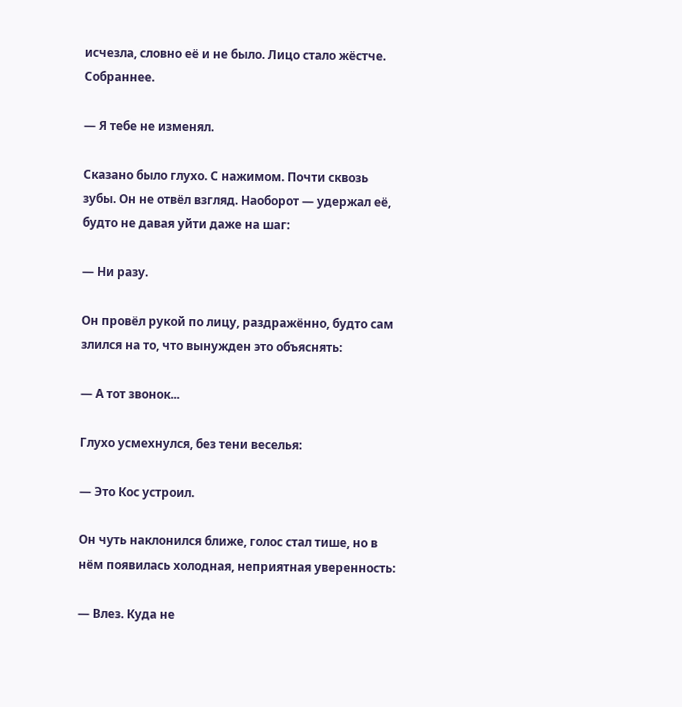исчезла, словно её и не было. Лицо стало жёстче. Собраннее.

— Я тебе не изменял.

Сказано было глухо. С нажимом. Почти сквозь зубы. Он не отвёл взгляд. Наоборот — удержал её, будто не давая уйти даже на шаг:

— Ни разу.

Он провёл рукой по лицу, раздражённо, будто сам злился на то, что вынужден это объяснять:

— А тот звонок...

Глухо усмехнулся, без тени веселья:

— Это Кос устроил.

Он чуть наклонился ближе, голос стал тише, но в нём появилась холодная, неприятная уверенность:

— Влез. Куда не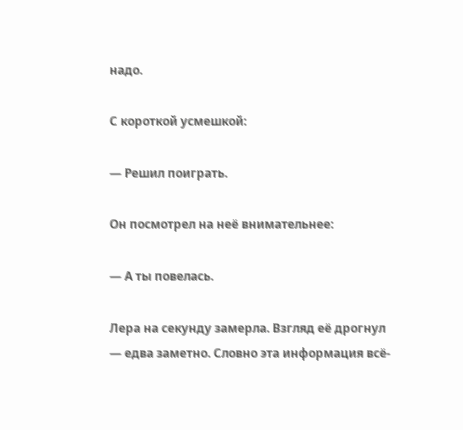надо.

С короткой усмешкой:

— Решил поиграть.

Он посмотрел на неё внимательнее:

— А ты повелась.

Лера на секунду замерла. Взгляд её дрогнул — едва заметно. Словно эта информация всё-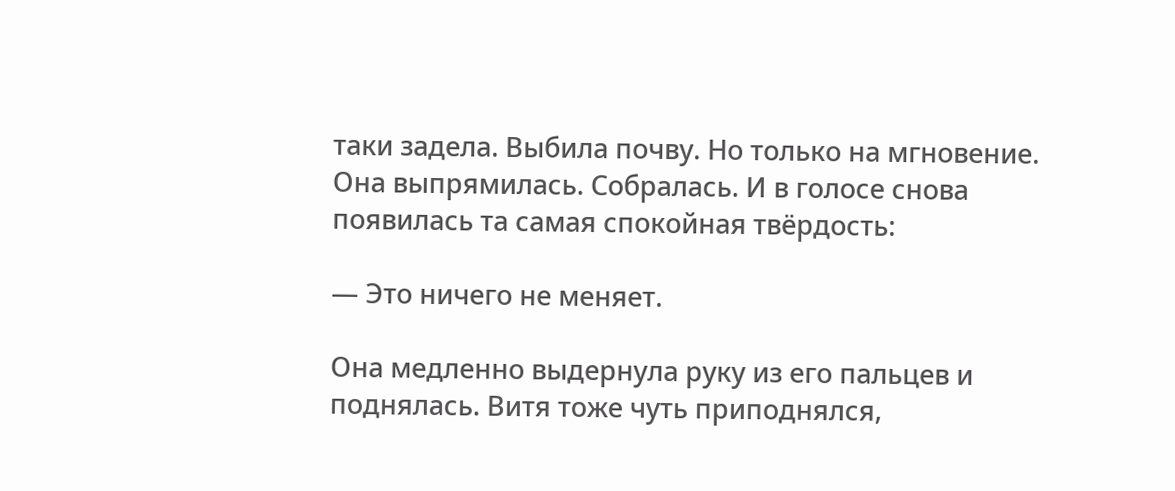таки задела. Выбила почву. Но только на мгновение. Она выпрямилась. Собралась. И в голосе снова появилась та самая спокойная твёрдость:

— Это ничего не меняет.

Она медленно выдернула руку из его пальцев и поднялась. Витя тоже чуть приподнялся,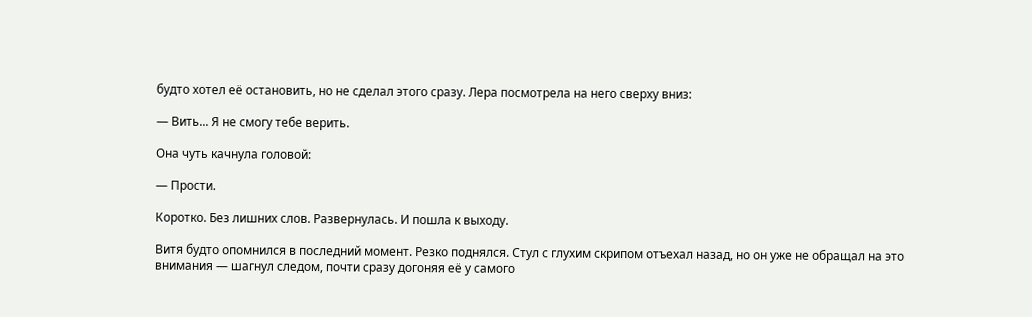будто хотел её остановить, но не сделал этого сразу. Лера посмотрела на него сверху вниз:

— Вить... Я не смогу тебе верить.

Она чуть качнула головой:

— Прости.

Коротко. Без лишних слов. Развернулась. И пошла к выходу.

Витя будто опомнился в последний момент. Резко поднялся. Стул с глухим скрипом отъехал назад, но он уже не обращал на это внимания — шагнул следом, почти сразу догоняя её у самого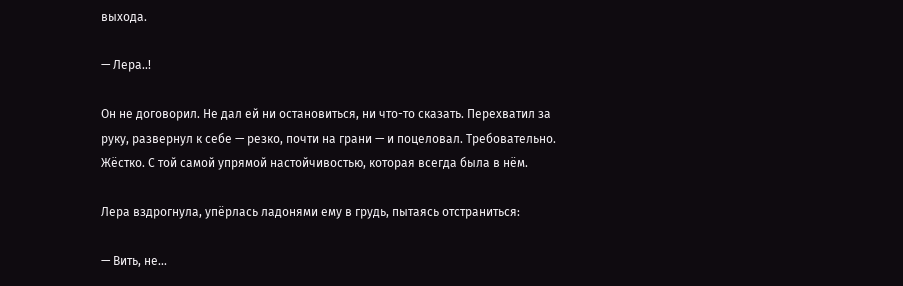выхода.

— Лера..!

Он не договорил. Не дал ей ни остановиться, ни что-то сказать. Перехватил за руку, развернул к себе — резко, почти на грани — и поцеловал. Требовательно. Жёстко. С той самой упрямой настойчивостью, которая всегда была в нём.

Лера вздрогнула, упёрлась ладонями ему в грудь, пытаясь отстраниться:

— Вить, не...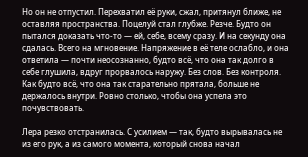Но он не отпустил. Перехватил её руки, сжал, притянул ближе, не оставляя пространства. Поцелуй стал глубже. Резче. Будто он пытался доказать что-то — ей, себе, всему сразу. И на секунду она сдалась. Всего на мгновение. Напряжение в её теле ослабло, и она ответила — почти неосознанно, будто всё, что она так долго в себе глушила, вдруг прорвалось наружу. Без слов. Без контроля. Как будто всё, что она так старательно прятала, больше не держалось внутри. Ровно столько, чтобы она успела это почувствовать.

Лера резко отстранилась. С усилием — так, будто вырывалась не из его рук, а из самого момента, который снова начал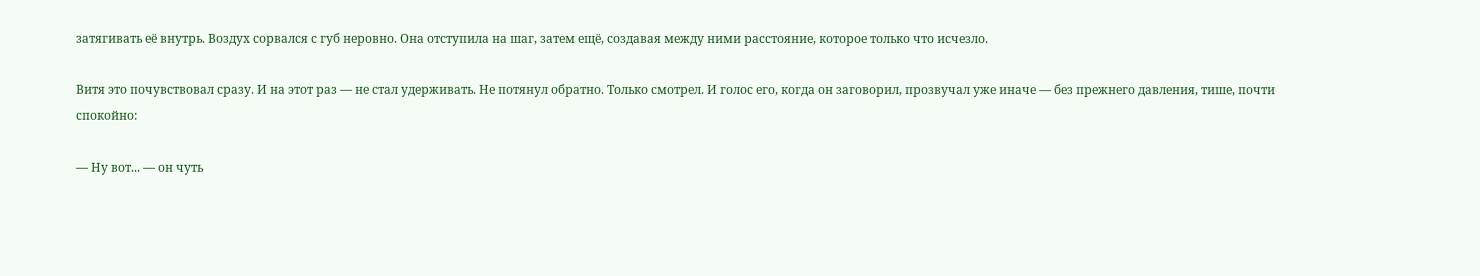затягивать её внутрь. Воздух сорвался с губ неровно. Она отступила на шаг, затем ещё, создавая между ними расстояние, которое только что исчезло.

Витя это почувствовал сразу. И на этот раз — не стал удерживать. Не потянул обратно. Только смотрел. И голос его, когда он заговорил, прозвучал уже иначе — без прежнего давления, тише, почти спокойно:

— Ну вот... — он чуть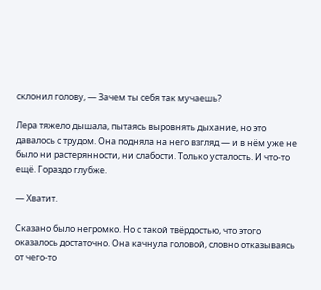склонил голову, — Зачем ты себя так мучаешь?

Лера тяжело дышала, пытаясь выровнять дыхание, но это давалось с трудом. Она подняла на него взгляд — и в нём уже не было ни растерянности, ни слабости. Только усталость. И что-то ещё. Гораздо глубже.

— Хватит.

Сказано было негромко. Но с такой твёрдостью, что этого оказалось достаточно. Она качнула головой, словно отказываясь от чего-то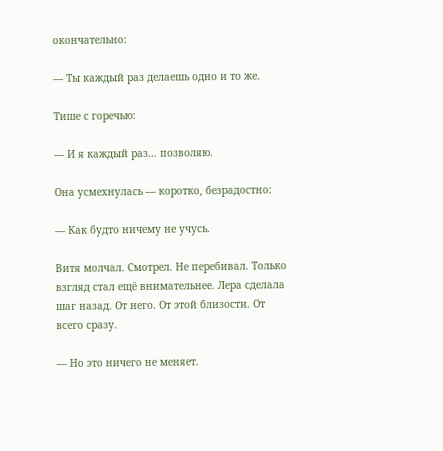окончательно:

— Ты каждый раз делаешь одно и то же.

Тише с горечью:

— И я каждый раз... позволяю.

Она усмехнулась — коротко, безрадостно:

— Как будто ничему не учусь.

Витя молчал. Смотрел. Не перебивал. Только взгляд стал ещё внимательнее. Лера сделала шаг назад. От него. От этой близости. От всего сразу.

— Но это ничего не меняет.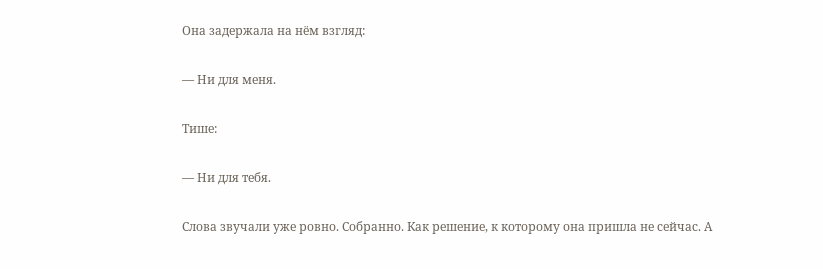Она задержала на нём взгляд:

— Ни для меня.

Тише:

— Ни для тебя.

Слова звучали уже ровно. Собранно. Как решение, к которому она пришла не сейчас. А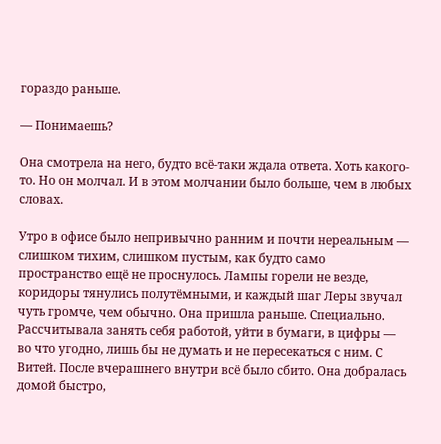гораздо раньше.

— Понимаешь?

Она смотрела на него, будто всё-таки ждала ответа. Хоть какого-то. Но он молчал. И в этом молчании было больше, чем в любых словах.

Утро в офисе было непривычно ранним и почти нереальным — слишком тихим, слишком пустым, как будто само пространство ещё не проснулось. Лампы горели не везде, коридоры тянулись полутёмными, и каждый шаг Леры звучал чуть громче, чем обычно. Она пришла раньше. Специально. Рассчитывала занять себя работой, уйти в бумаги, в цифры — во что угодно, лишь бы не думать и не пересекаться с ним. С Витей. После вчерашнего внутри всё было сбито. Она добралась домой быстро,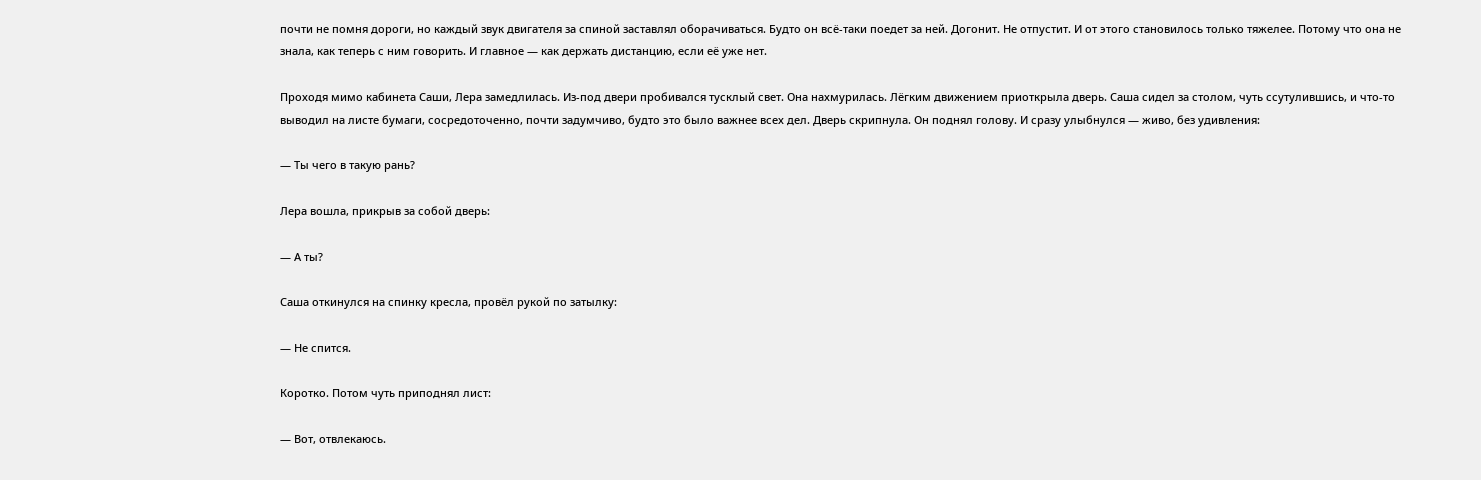почти не помня дороги, но каждый звук двигателя за спиной заставлял оборачиваться. Будто он всё-таки поедет за ней. Догонит. Не отпустит. И от этого становилось только тяжелее. Потому что она не знала, как теперь с ним говорить. И главное — как держать дистанцию, если её уже нет.

Проходя мимо кабинета Саши, Лера замедлилась. Из-под двери пробивался тусклый свет. Она нахмурилась. Лёгким движением приоткрыла дверь. Саша сидел за столом, чуть ссутулившись, и что-то выводил на листе бумаги, сосредоточенно, почти задумчиво, будто это было важнее всех дел. Дверь скрипнула. Он поднял голову. И сразу улыбнулся — живо, без удивления:

— Ты чего в такую рань?

Лера вошла, прикрыв за собой дверь:

— А ты?

Саша откинулся на спинку кресла, провёл рукой по затылку:

— Не спится.

Коротко. Потом чуть приподнял лист:

— Вот, отвлекаюсь.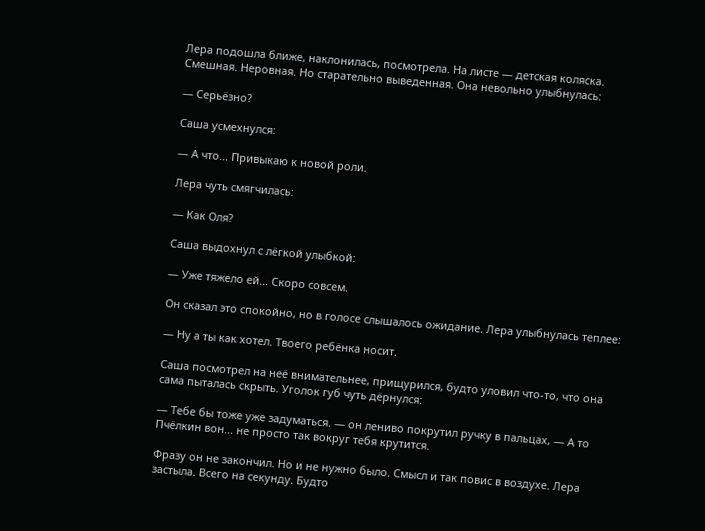Лера подошла ближе, наклонилась, посмотрела. На листе — детская коляска. Смешная. Неровная. Но старательно выведенная. Она невольно улыбнулась:

— Серьёзно?

Саша усмехнулся:

— А что... Привыкаю к новой роли.

Лера чуть смягчилась:

— Как Оля?

Саша выдохнул с лёгкой улыбкой:

— Уже тяжело ей... Скоро совсем.

Он сказал это спокойно, но в голосе слышалось ожидание. Лера улыбнулась теплее:

— Ну а ты как хотел. Твоего ребёнка носит.

Саша посмотрел на неё внимательнее, прищурился, будто уловил что-то, что она сама пыталась скрыть. Уголок губ чуть дёрнулся:

— Тебе бы тоже уже задуматься. — он лениво покрутил ручку в пальцах, — А то Пчёлкин вон... не просто так вокруг тебя крутится.

Фразу он не закончил. Но и не нужно было. Смысл и так повис в воздухе. Лера застыла. Всего на секунду. Будто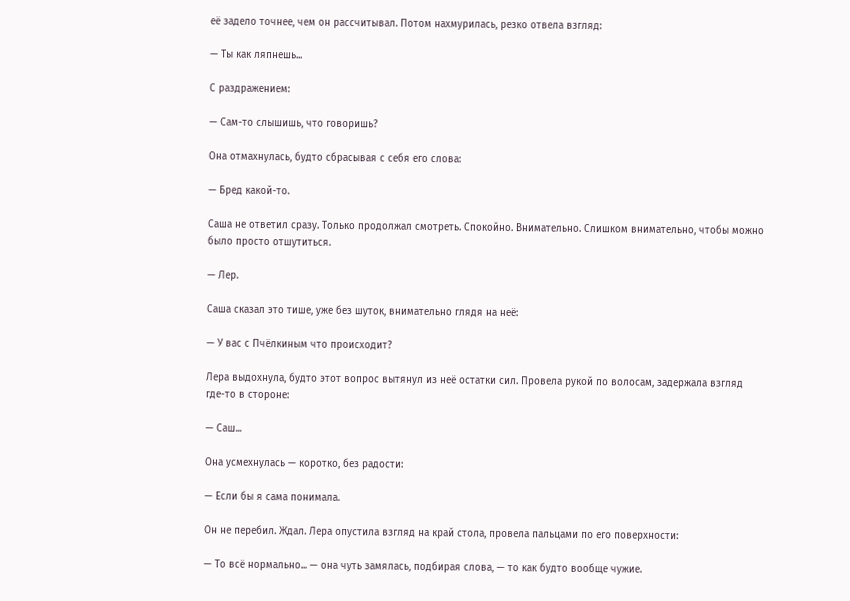её задело точнее, чем он рассчитывал. Потом нахмурилась, резко отвела взгляд:

— Ты как ляпнешь...

С раздражением:

— Сам-то слышишь, что говоришь?

Она отмахнулась, будто сбрасывая с себя его слова:

— Бред какой-то.

Саша не ответил сразу. Только продолжал смотреть. Спокойно. Внимательно. Слишком внимательно, чтобы можно было просто отшутиться.

— Лер.

Саша сказал это тише, уже без шуток, внимательно глядя на неё:

— У вас с Пчёлкиным что происходит?

Лера выдохнула, будто этот вопрос вытянул из неё остатки сил. Провела рукой по волосам, задержала взгляд где-то в стороне:

— Саш...

Она усмехнулась — коротко, без радости:

— Если бы я сама понимала.

Он не перебил. Ждал. Лера опустила взгляд на край стола, провела пальцами по его поверхности:

— То всё нормально... — она чуть замялась, подбирая слова, — то как будто вообще чужие.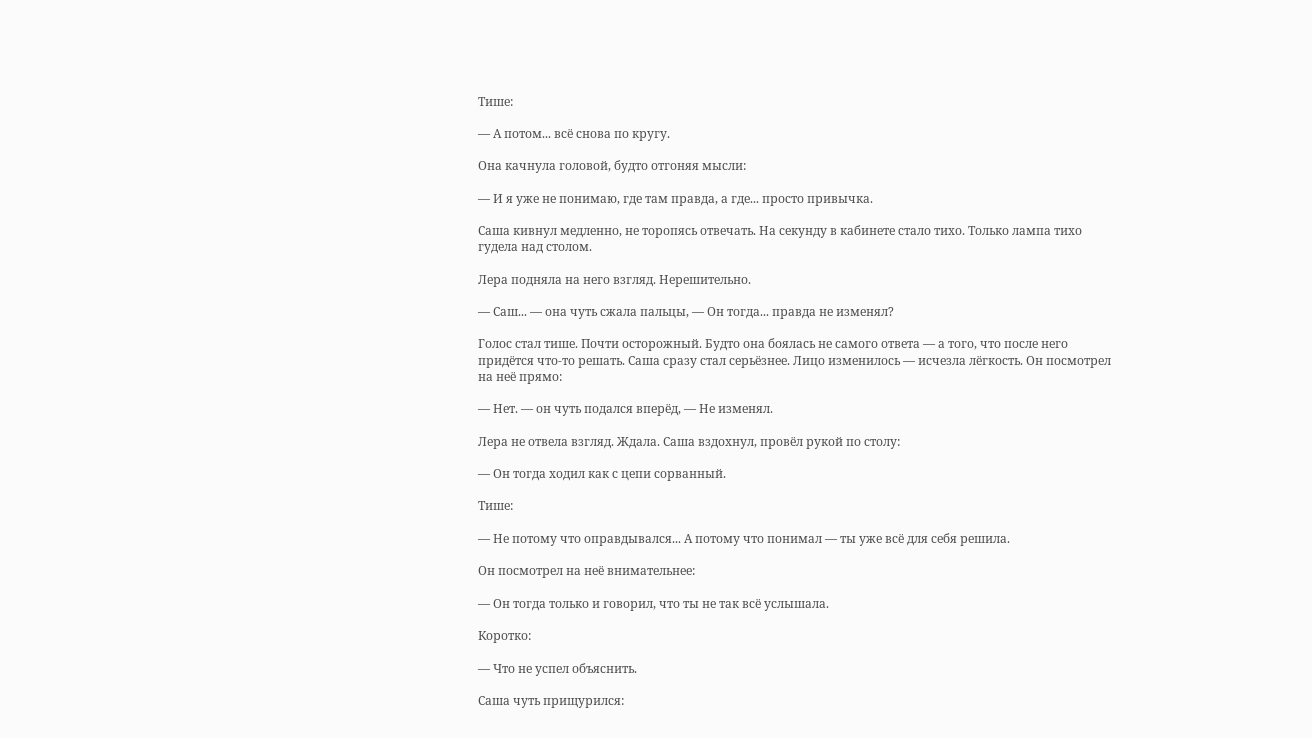Тише:

— А потом... всё снова по кругу.

Она качнула головой, будто отгоняя мысли:

— И я уже не понимаю, где там правда, а где... просто привычка.

Саша кивнул медленно, не торопясь отвечать. На секунду в кабинете стало тихо. Только лампа тихо гудела над столом.

Лера подняла на него взгляд. Нерешительно.

— Саш... — она чуть сжала пальцы, — Он тогда... правда не изменял?

Голос стал тише. Почти осторожный. Будто она боялась не самого ответа — а того, что после него придётся что-то решать. Саша сразу стал серьёзнее. Лицо изменилось — исчезла лёгкость. Он посмотрел на неё прямо:

— Нет. — он чуть подался вперёд, — Не изменял.

Лера не отвела взгляд. Ждала. Саша вздохнул, провёл рукой по столу:

— Он тогда ходил как с цепи сорванный.

Тише:

— Не потому что оправдывался... А потому что понимал — ты уже всё для себя решила.

Он посмотрел на неё внимательнее:

— Он тогда только и говорил, что ты не так всё услышала.

Коротко:

— Что не успел объяснить.

Саша чуть прищурился: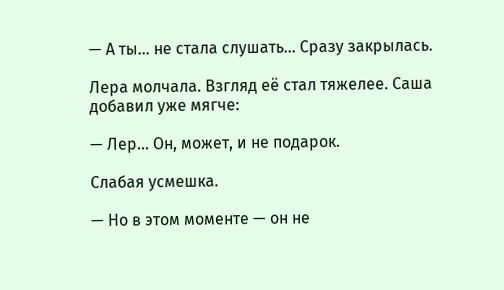— А ты... не стала слушать... Сразу закрылась.

Лера молчала. Взгляд её стал тяжелее. Саша добавил уже мягче:

— Лер... Он, может, и не подарок.

Слабая усмешка.

— Но в этом моменте — он не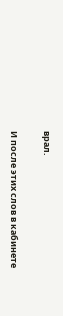врал.

И после этих слов в кабинете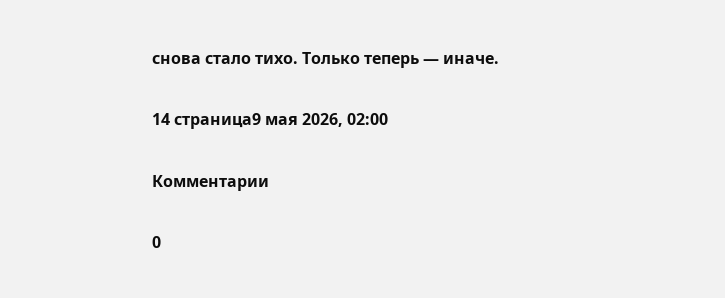снова стало тихо. Только теперь — иначе.

14 страница9 мая 2026, 02:00

Комментарии

0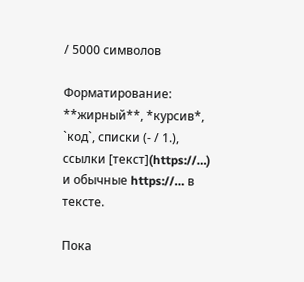/ 5000 символов

Форматирование: **жирный**, *курсив*, `код`, списки (- / 1.), ссылки [текст](https://…) и обычные https://… в тексте.

Пока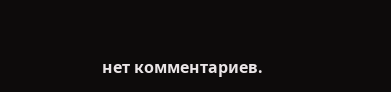нет комментариев.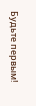Будьте первым!